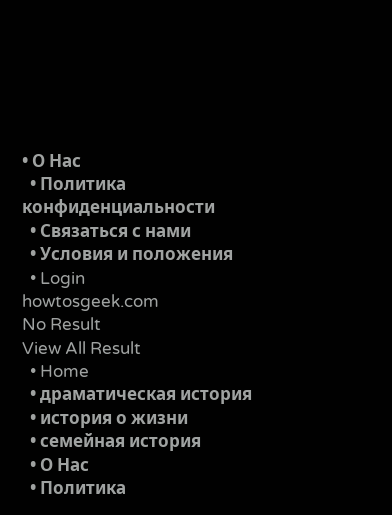• О Нас
  • Политика конфиденциальности
  • Связаться с нами
  • Условия и положения
  • Login
howtosgeek.com
No Result
View All Result
  • Home
  • драматическая история
  • история о жизни
  • семейная история
  • О Нас
  • Политика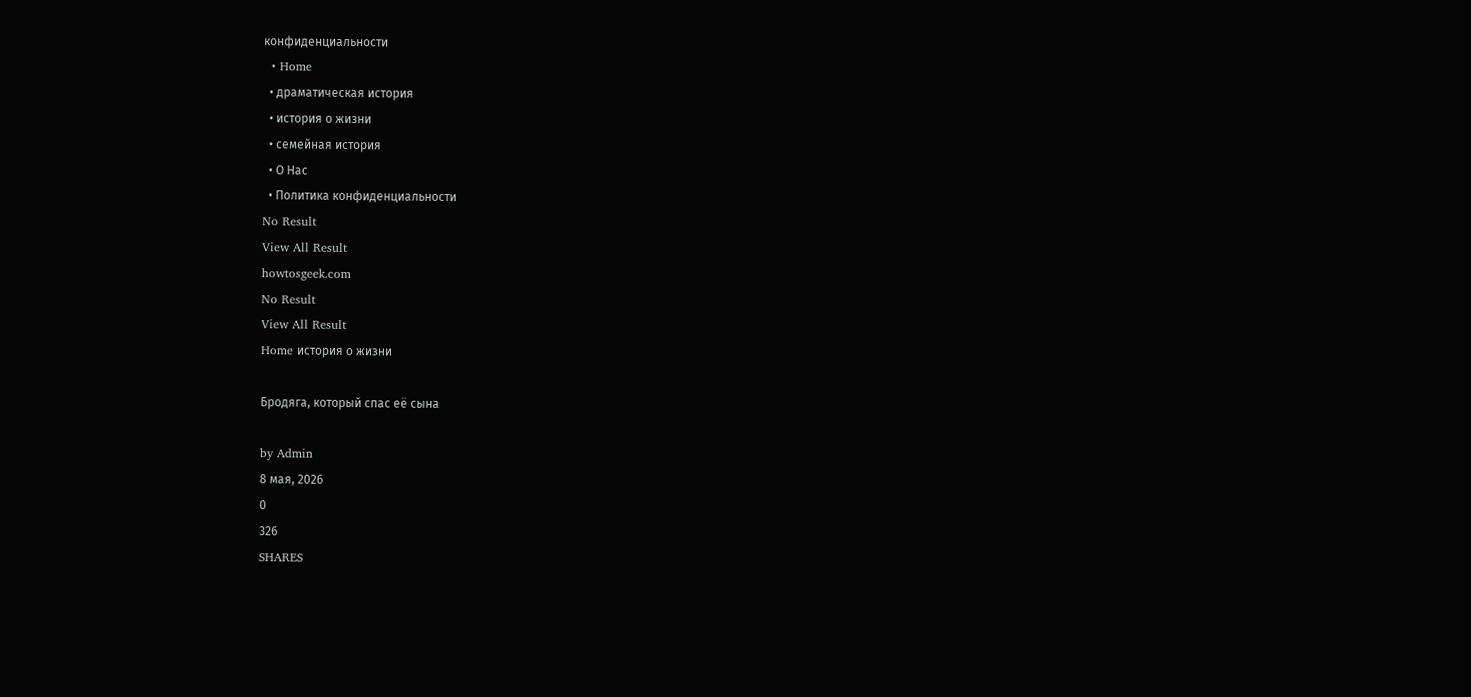конфиденциальности
  • Home
  • драматическая история
  • история о жизни
  • семейная история
  • О Нас
  • Политика конфиденциальности
No Result
View All Result
howtosgeek.com
No Result
View All Result
Home история о жизни

Бродяга, который спас её сына

by Admin
8 мая, 2026
0
326
SHARES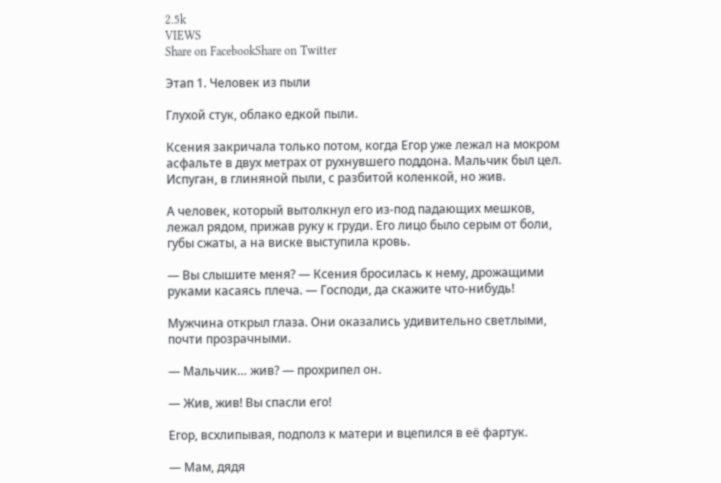2.5k
VIEWS
Share on FacebookShare on Twitter

Этап 1. Человек из пыли

Глухой стук, облако едкой пыли.

Ксения закричала только потом, когда Егор уже лежал на мокром асфальте в двух метрах от рухнувшего поддона. Мальчик был цел. Испуган, в глиняной пыли, с разбитой коленкой, но жив.

А человек, который вытолкнул его из-под падающих мешков, лежал рядом, прижав руку к груди. Его лицо было серым от боли, губы сжаты, а на виске выступила кровь.

— Вы слышите меня? — Ксения бросилась к нему, дрожащими руками касаясь плеча. — Господи, да скажите что-нибудь!

Мужчина открыл глаза. Они оказались удивительно светлыми, почти прозрачными.

— Мальчик… жив? — прохрипел он.

— Жив, жив! Вы спасли его!

Егор, всхлипывая, подполз к матери и вцепился в её фартук.

— Мам, дядя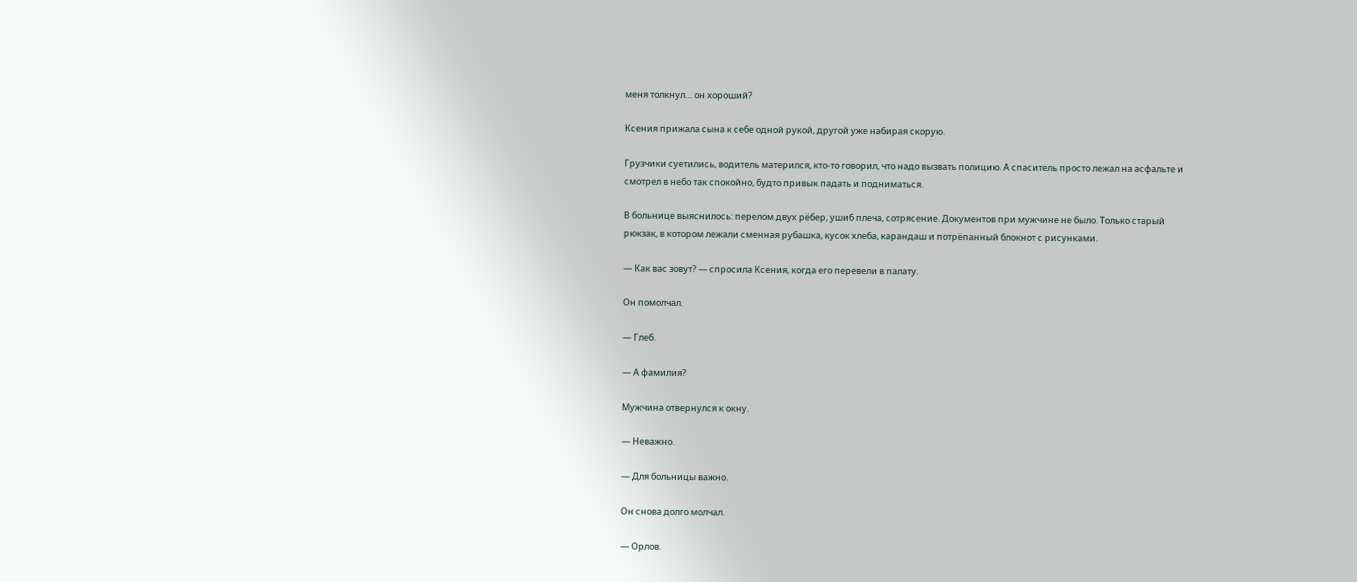меня толкнул… он хороший?

Ксения прижала сына к себе одной рукой, другой уже набирая скорую.

Грузчики суетились, водитель матерился, кто-то говорил, что надо вызвать полицию. А спаситель просто лежал на асфальте и смотрел в небо так спокойно, будто привык падать и подниматься.

В больнице выяснилось: перелом двух рёбер, ушиб плеча, сотрясение. Документов при мужчине не было. Только старый рюкзак, в котором лежали сменная рубашка, кусок хлеба, карандаш и потрёпанный блокнот с рисунками.

— Как вас зовут? — спросила Ксения, когда его перевели в палату.

Он помолчал.

— Глеб.

— А фамилия?

Мужчина отвернулся к окну.

— Неважно.

— Для больницы важно.

Он снова долго молчал.

— Орлов.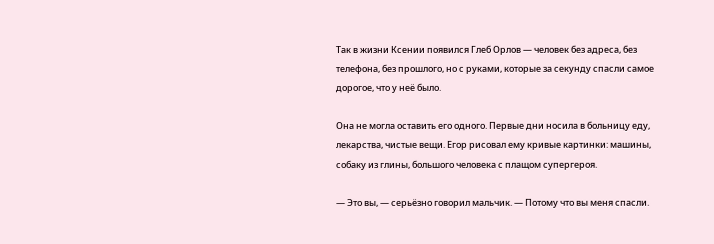Так в жизни Ксении появился Глеб Орлов — человек без адреса, без телефона, без прошлого, но с руками, которые за секунду спасли самое дорогое, что у неё было.

Она не могла оставить его одного. Первые дни носила в больницу еду, лекарства, чистые вещи. Егор рисовал ему кривые картинки: машины, собаку из глины, большого человека с плащом супергероя.

— Это вы, — серьёзно говорил мальчик. — Потому что вы меня спасли.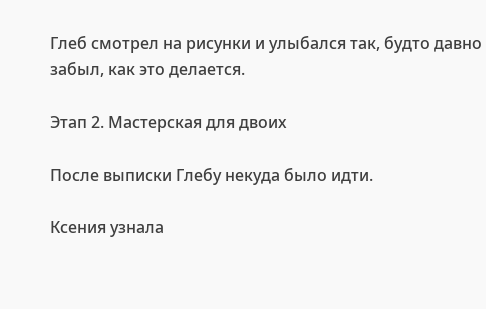Глеб смотрел на рисунки и улыбался так, будто давно забыл, как это делается.

Этап 2. Мастерская для двоих

После выписки Глебу некуда было идти.

Ксения узнала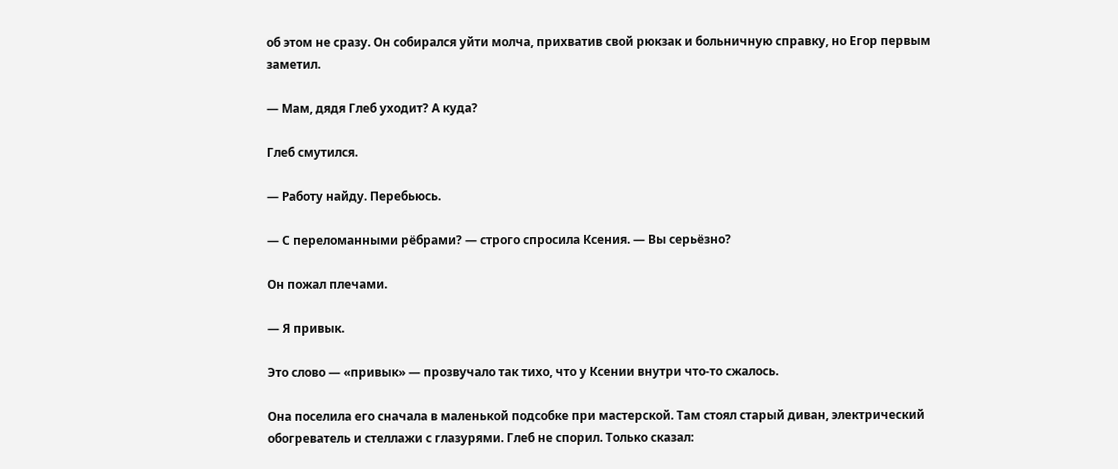об этом не сразу. Он собирался уйти молча, прихватив свой рюкзак и больничную справку, но Егор первым заметил.

— Мам, дядя Глеб уходит? А куда?

Глеб смутился.

— Работу найду. Перебьюсь.

— С переломанными рёбрами? — строго спросила Ксения. — Вы серьёзно?

Он пожал плечами.

— Я привык.

Это слово — «привык» — прозвучало так тихо, что у Ксении внутри что-то сжалось.

Она поселила его сначала в маленькой подсобке при мастерской. Там стоял старый диван, электрический обогреватель и стеллажи с глазурями. Глеб не спорил. Только сказал: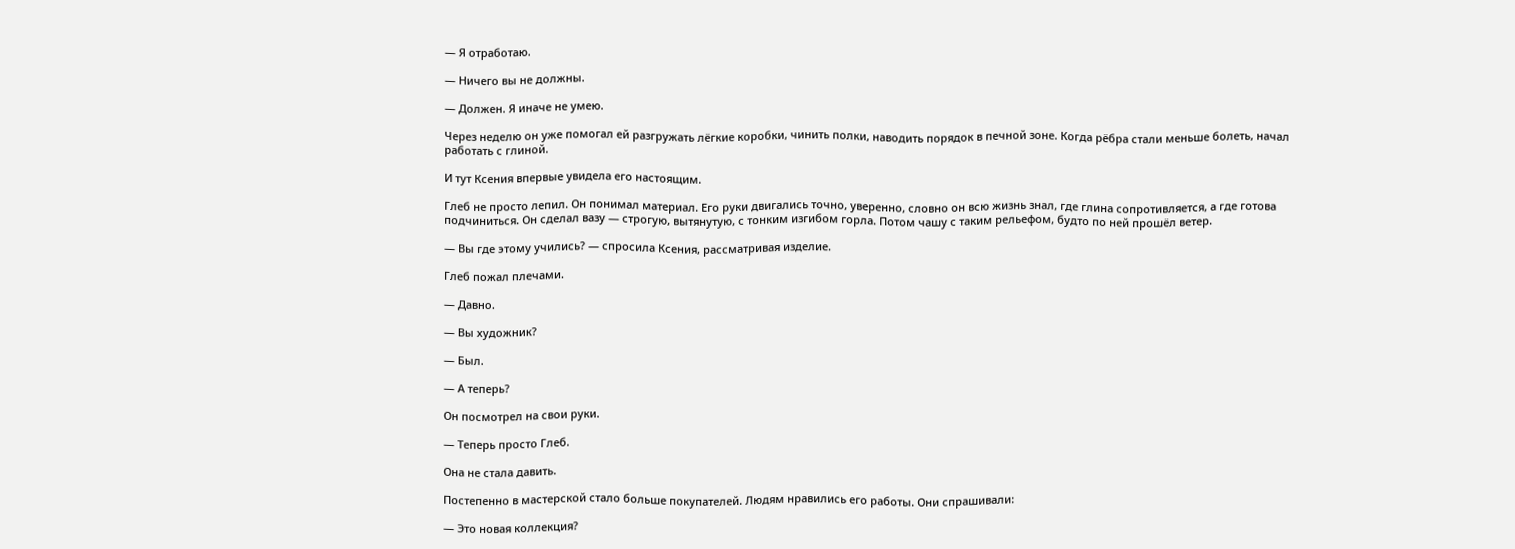— Я отработаю.

— Ничего вы не должны.

— Должен. Я иначе не умею.

Через неделю он уже помогал ей разгружать лёгкие коробки, чинить полки, наводить порядок в печной зоне. Когда рёбра стали меньше болеть, начал работать с глиной.

И тут Ксения впервые увидела его настоящим.

Глеб не просто лепил. Он понимал материал. Его руки двигались точно, уверенно, словно он всю жизнь знал, где глина сопротивляется, а где готова подчиниться. Он сделал вазу — строгую, вытянутую, с тонким изгибом горла. Потом чашу с таким рельефом, будто по ней прошёл ветер.

— Вы где этому учились? — спросила Ксения, рассматривая изделие.

Глеб пожал плечами.

— Давно.

— Вы художник?

— Был.

— А теперь?

Он посмотрел на свои руки.

— Теперь просто Глеб.

Она не стала давить.

Постепенно в мастерской стало больше покупателей. Людям нравились его работы. Они спрашивали:

— Это новая коллекция?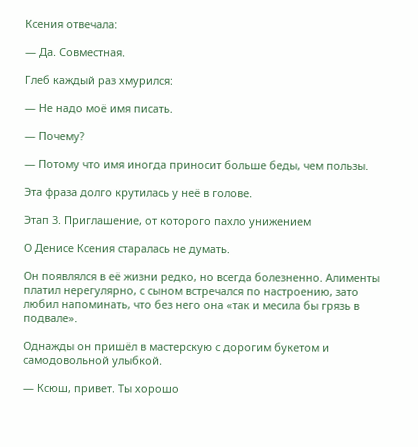Ксения отвечала:

— Да. Совместная.

Глеб каждый раз хмурился:

— Не надо моё имя писать.

— Почему?

— Потому что имя иногда приносит больше беды, чем пользы.

Эта фраза долго крутилась у неё в голове.

Этап 3. Приглашение, от которого пахло унижением

О Денисе Ксения старалась не думать.

Он появлялся в её жизни редко, но всегда болезненно. Алименты платил нерегулярно, с сыном встречался по настроению, зато любил напоминать, что без него она «так и месила бы грязь в подвале».

Однажды он пришёл в мастерскую с дорогим букетом и самодовольной улыбкой.

— Ксюш, привет. Ты хорошо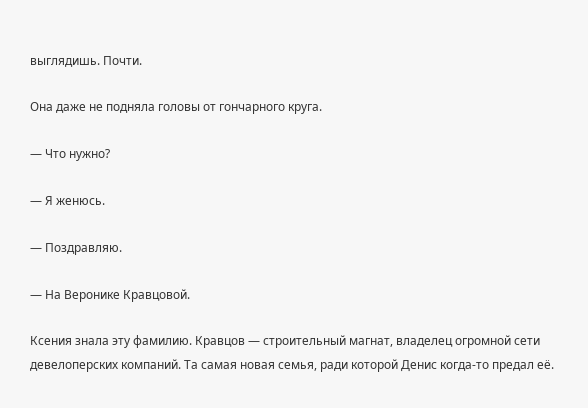выглядишь. Почти.

Она даже не подняла головы от гончарного круга.

— Что нужно?

— Я женюсь.

— Поздравляю.

— На Веронике Кравцовой.

Ксения знала эту фамилию. Кравцов — строительный магнат, владелец огромной сети девелоперских компаний. Та самая новая семья, ради которой Денис когда-то предал её.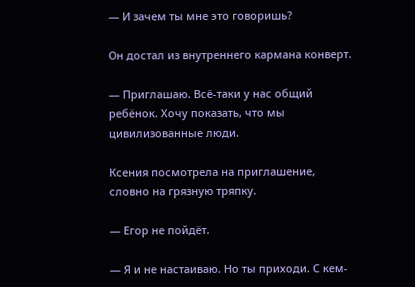— И зачем ты мне это говоришь?

Он достал из внутреннего кармана конверт.

— Приглашаю. Всё-таки у нас общий ребёнок. Хочу показать, что мы цивилизованные люди.

Ксения посмотрела на приглашение, словно на грязную тряпку.

— Егор не пойдёт.

— Я и не настаиваю. Но ты приходи. С кем-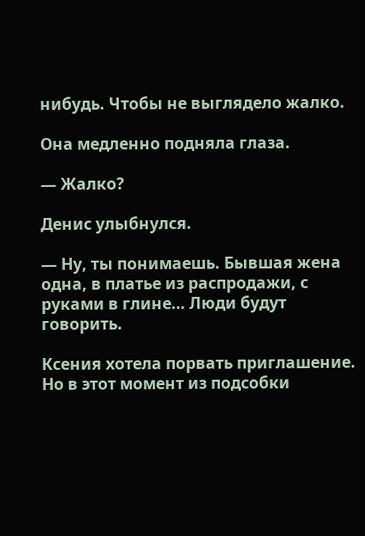нибудь. Чтобы не выглядело жалко.

Она медленно подняла глаза.

— Жалко?

Денис улыбнулся.

— Ну, ты понимаешь. Бывшая жена одна, в платье из распродажи, с руками в глине… Люди будут говорить.

Ксения хотела порвать приглашение. Но в этот момент из подсобки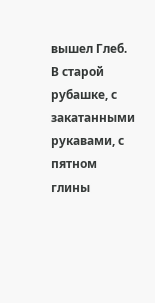вышел Глеб. В старой рубашке, с закатанными рукавами, с пятном глины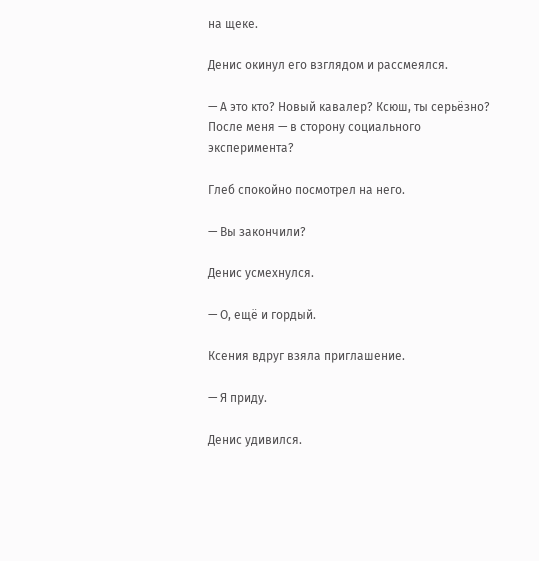на щеке.

Денис окинул его взглядом и рассмеялся.

— А это кто? Новый кавалер? Ксюш, ты серьёзно? После меня — в сторону социального эксперимента?

Глеб спокойно посмотрел на него.

— Вы закончили?

Денис усмехнулся.

— О, ещё и гордый.

Ксения вдруг взяла приглашение.

— Я приду.

Денис удивился.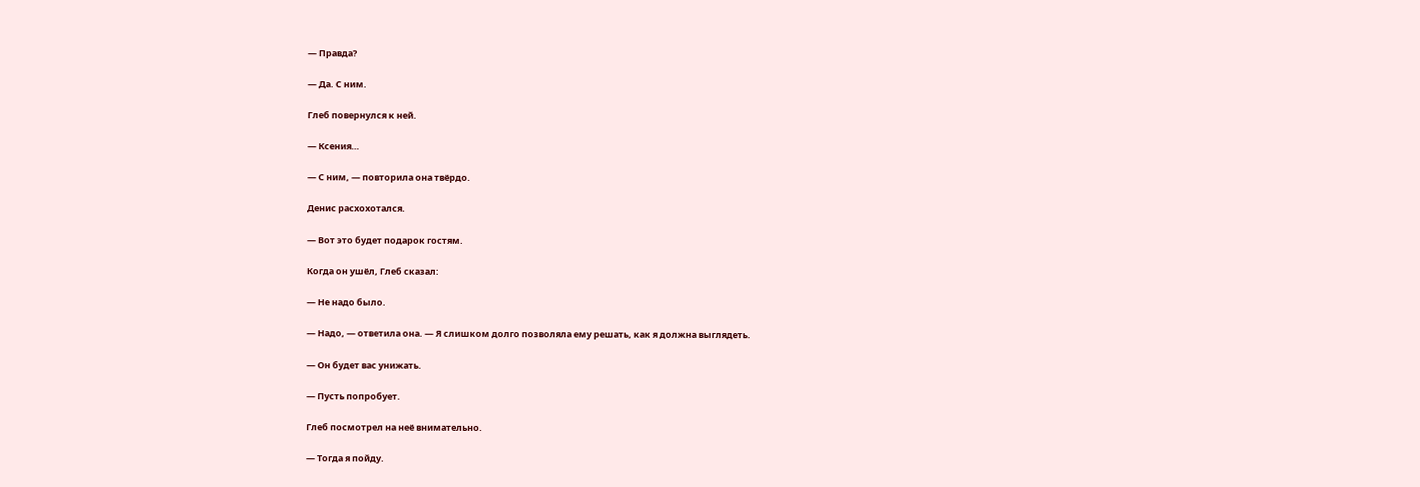— Правда?

— Да. С ним.

Глеб повернулся к ней.

— Ксения…

— С ним, — повторила она твёрдо.

Денис расхохотался.

— Вот это будет подарок гостям.

Когда он ушёл, Глеб сказал:

— Не надо было.

— Надо, — ответила она. — Я слишком долго позволяла ему решать, как я должна выглядеть.

— Он будет вас унижать.

— Пусть попробует.

Глеб посмотрел на неё внимательно.

— Тогда я пойду.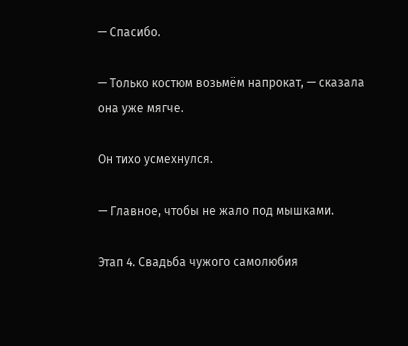— Спасибо.

— Только костюм возьмём напрокат, — сказала она уже мягче.

Он тихо усмехнулся.

— Главное, чтобы не жало под мышками.

Этап 4. Свадьба чужого самолюбия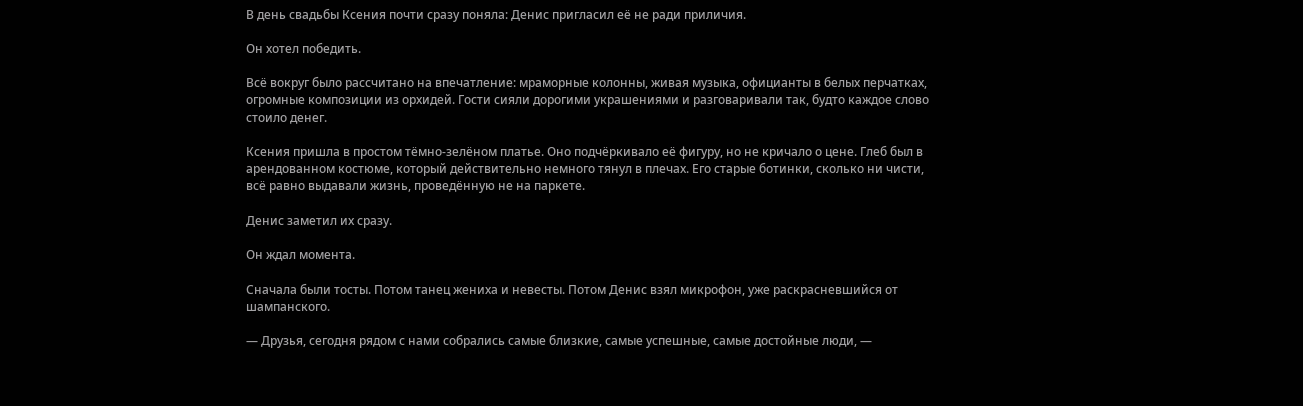В день свадьбы Ксения почти сразу поняла: Денис пригласил её не ради приличия.

Он хотел победить.

Всё вокруг было рассчитано на впечатление: мраморные колонны, живая музыка, официанты в белых перчатках, огромные композиции из орхидей. Гости сияли дорогими украшениями и разговаривали так, будто каждое слово стоило денег.

Ксения пришла в простом тёмно-зелёном платье. Оно подчёркивало её фигуру, но не кричало о цене. Глеб был в арендованном костюме, который действительно немного тянул в плечах. Его старые ботинки, сколько ни чисти, всё равно выдавали жизнь, проведённую не на паркете.

Денис заметил их сразу.

Он ждал момента.

Сначала были тосты. Потом танец жениха и невесты. Потом Денис взял микрофон, уже раскрасневшийся от шампанского.

— Друзья, сегодня рядом с нами собрались самые близкие, самые успешные, самые достойные люди, —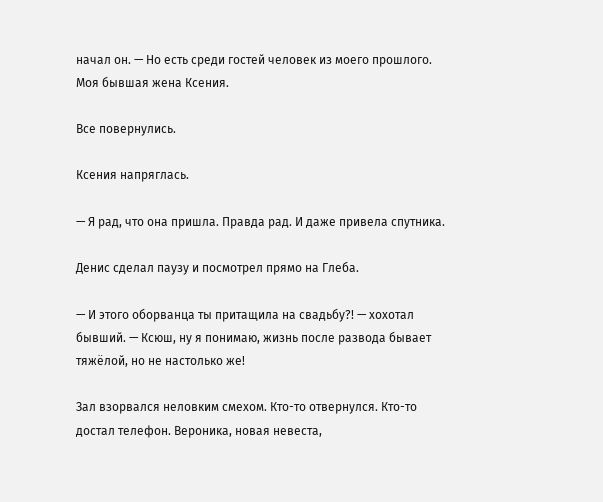начал он. — Но есть среди гостей человек из моего прошлого. Моя бывшая жена Ксения.

Все повернулись.

Ксения напряглась.

— Я рад, что она пришла. Правда рад. И даже привела спутника.

Денис сделал паузу и посмотрел прямо на Глеба.

— И этого оборванца ты притащила на свадьбу?! — хохотал бывший. — Ксюш, ну я понимаю, жизнь после развода бывает тяжёлой, но не настолько же!

Зал взорвался неловким смехом. Кто-то отвернулся. Кто-то достал телефон. Вероника, новая невеста,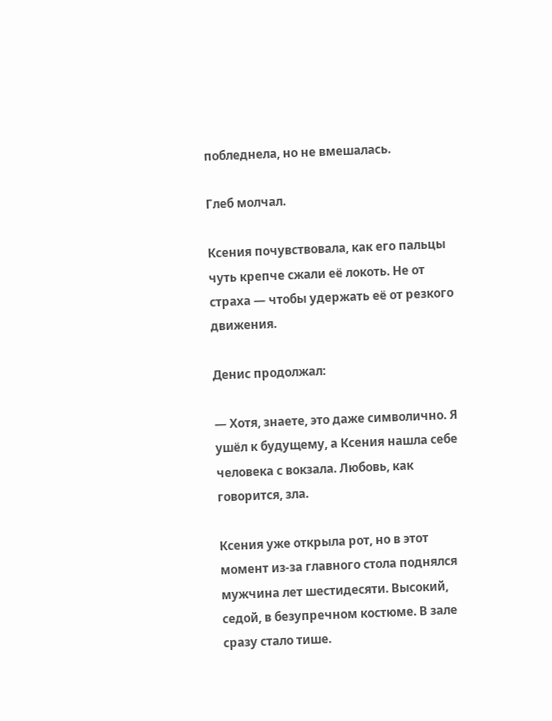побледнела, но не вмешалась.

Глеб молчал.

Ксения почувствовала, как его пальцы чуть крепче сжали её локоть. Не от страха — чтобы удержать её от резкого движения.

Денис продолжал:

— Хотя, знаете, это даже символично. Я ушёл к будущему, а Ксения нашла себе человека с вокзала. Любовь, как говорится, зла.

Ксения уже открыла рот, но в этот момент из-за главного стола поднялся мужчина лет шестидесяти. Высокий, седой, в безупречном костюме. В зале сразу стало тише.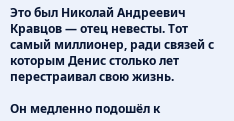Это был Николай Андреевич Кравцов — отец невесты. Тот самый миллионер, ради связей с которым Денис столько лет перестраивал свою жизнь.

Он медленно подошёл к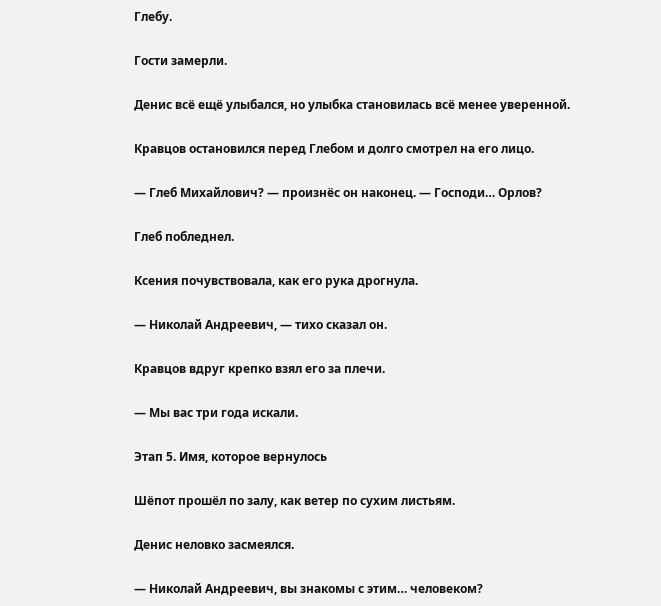Глебу.

Гости замерли.

Денис всё ещё улыбался, но улыбка становилась всё менее уверенной.

Кравцов остановился перед Глебом и долго смотрел на его лицо.

— Глеб Михайлович? — произнёс он наконец. — Господи… Орлов?

Глеб побледнел.

Ксения почувствовала, как его рука дрогнула.

— Николай Андреевич, — тихо сказал он.

Кравцов вдруг крепко взял его за плечи.

— Мы вас три года искали.

Этап 5. Имя, которое вернулось

Шёпот прошёл по залу, как ветер по сухим листьям.

Денис неловко засмеялся.

— Николай Андреевич, вы знакомы с этим… человеком?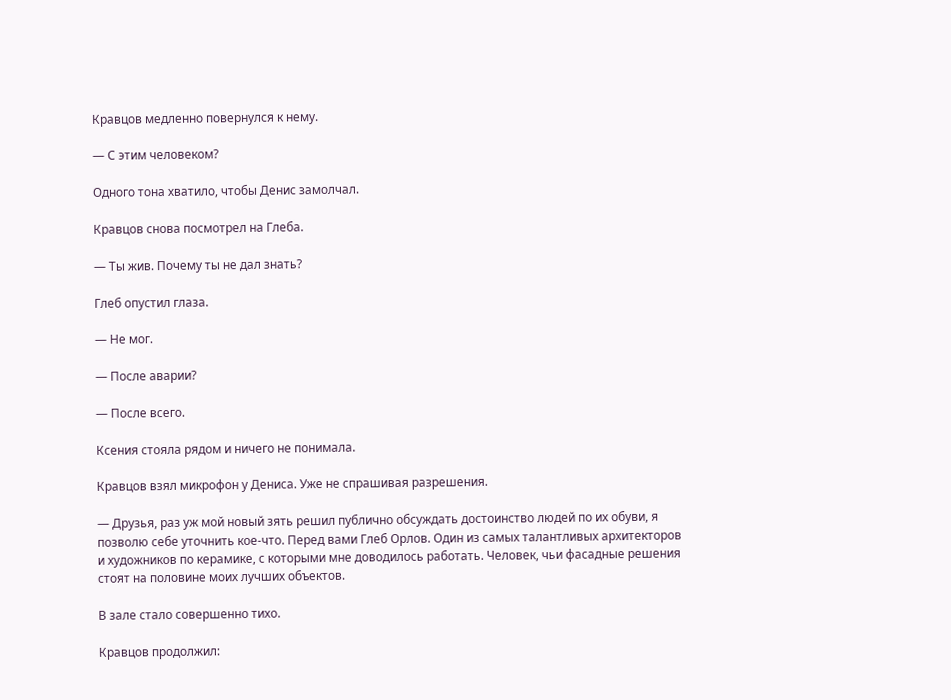Кравцов медленно повернулся к нему.

— С этим человеком?

Одного тона хватило, чтобы Денис замолчал.

Кравцов снова посмотрел на Глеба.

— Ты жив. Почему ты не дал знать?

Глеб опустил глаза.

— Не мог.

— После аварии?

— После всего.

Ксения стояла рядом и ничего не понимала.

Кравцов взял микрофон у Дениса. Уже не спрашивая разрешения.

— Друзья, раз уж мой новый зять решил публично обсуждать достоинство людей по их обуви, я позволю себе уточнить кое-что. Перед вами Глеб Орлов. Один из самых талантливых архитекторов и художников по керамике, с которыми мне доводилось работать. Человек, чьи фасадные решения стоят на половине моих лучших объектов.

В зале стало совершенно тихо.

Кравцов продолжил: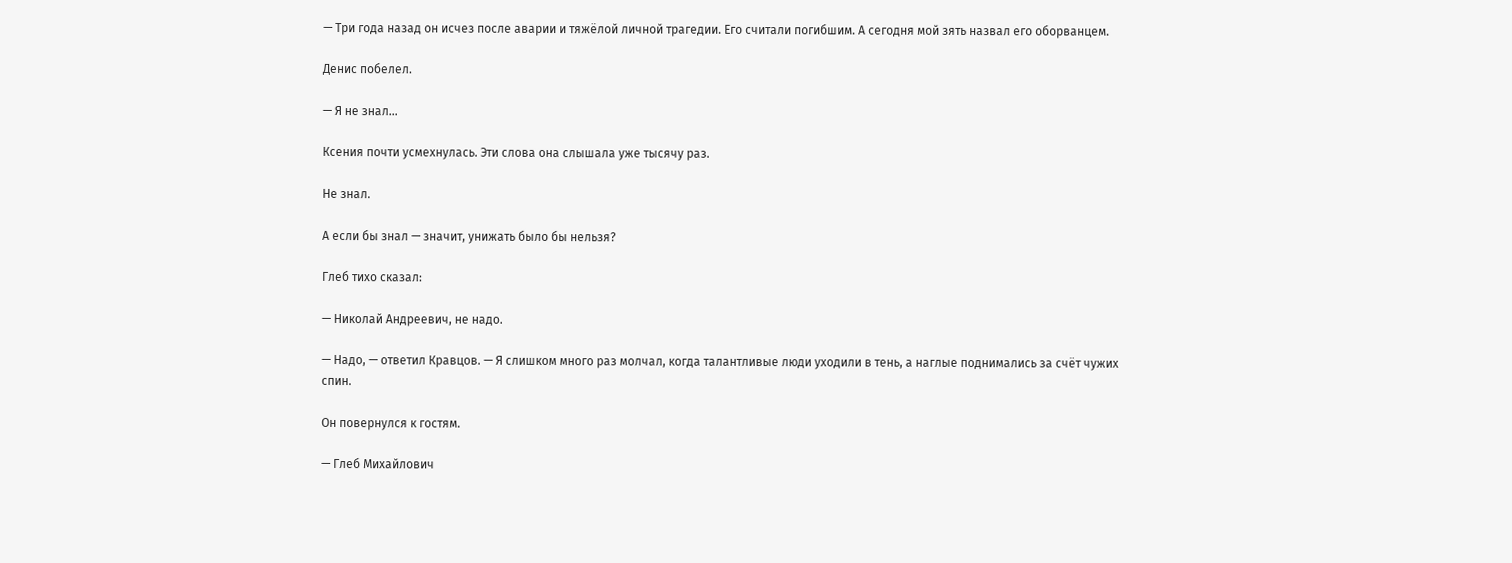— Три года назад он исчез после аварии и тяжёлой личной трагедии. Его считали погибшим. А сегодня мой зять назвал его оборванцем.

Денис побелел.

— Я не знал…

Ксения почти усмехнулась. Эти слова она слышала уже тысячу раз.

Не знал.

А если бы знал — значит, унижать было бы нельзя?

Глеб тихо сказал:

— Николай Андреевич, не надо.

— Надо, — ответил Кравцов. — Я слишком много раз молчал, когда талантливые люди уходили в тень, а наглые поднимались за счёт чужих спин.

Он повернулся к гостям.

— Глеб Михайлович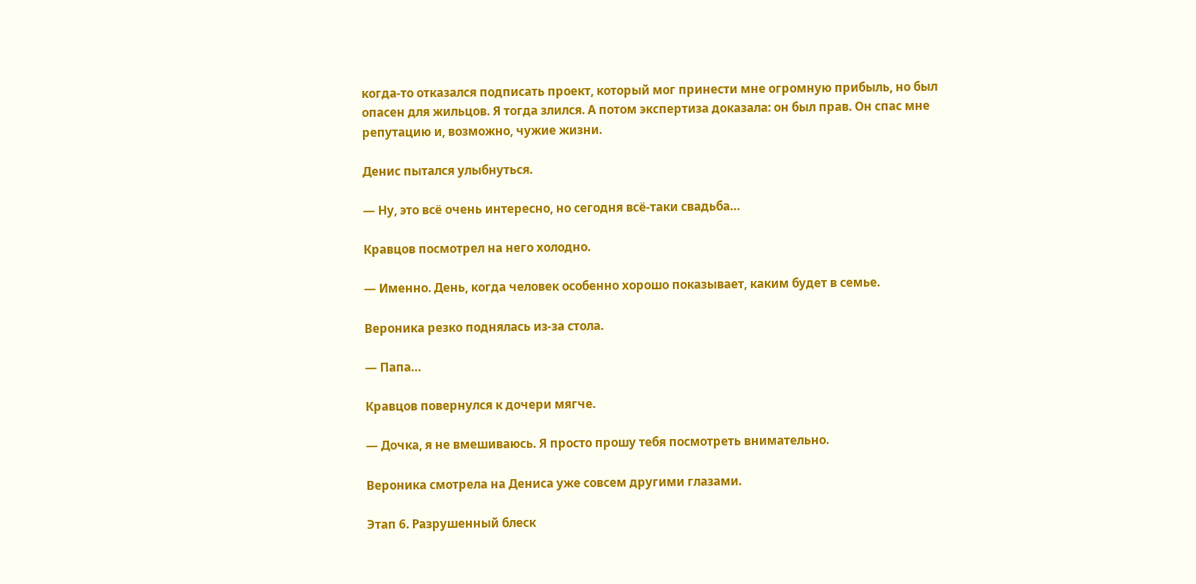когда-то отказался подписать проект, который мог принести мне огромную прибыль, но был опасен для жильцов. Я тогда злился. А потом экспертиза доказала: он был прав. Он спас мне репутацию и, возможно, чужие жизни.

Денис пытался улыбнуться.

— Ну, это всё очень интересно, но сегодня всё-таки свадьба…

Кравцов посмотрел на него холодно.

— Именно. День, когда человек особенно хорошо показывает, каким будет в семье.

Вероника резко поднялась из-за стола.

— Папа…

Кравцов повернулся к дочери мягче.

— Дочка, я не вмешиваюсь. Я просто прошу тебя посмотреть внимательно.

Вероника смотрела на Дениса уже совсем другими глазами.

Этап 6. Разрушенный блеск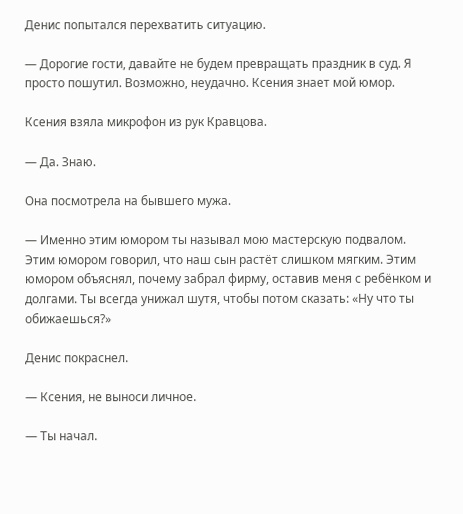Денис попытался перехватить ситуацию.

— Дорогие гости, давайте не будем превращать праздник в суд. Я просто пошутил. Возможно, неудачно. Ксения знает мой юмор.

Ксения взяла микрофон из рук Кравцова.

— Да. Знаю.

Она посмотрела на бывшего мужа.

— Именно этим юмором ты называл мою мастерскую подвалом. Этим юмором говорил, что наш сын растёт слишком мягким. Этим юмором объяснял, почему забрал фирму, оставив меня с ребёнком и долгами. Ты всегда унижал шутя, чтобы потом сказать: «Ну что ты обижаешься?»

Денис покраснел.

— Ксения, не выноси личное.

— Ты начал.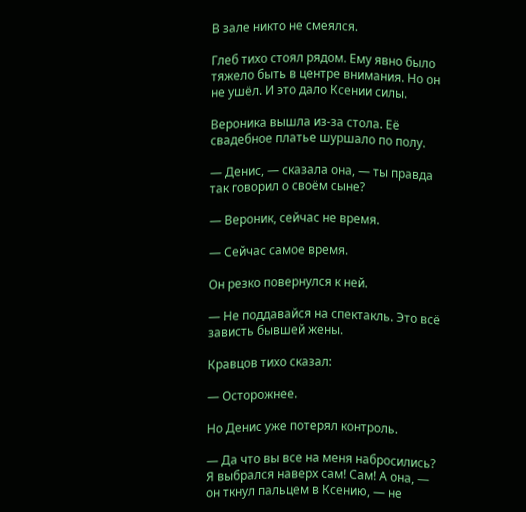В зале никто не смеялся.

Глеб тихо стоял рядом. Ему явно было тяжело быть в центре внимания. Но он не ушёл. И это дало Ксении силы.

Вероника вышла из-за стола. Её свадебное платье шуршало по полу.

— Денис, — сказала она, — ты правда так говорил о своём сыне?

— Вероник, сейчас не время.

— Сейчас самое время.

Он резко повернулся к ней.

— Не поддавайся на спектакль. Это всё зависть бывшей жены.

Кравцов тихо сказал:

— Осторожнее.

Но Денис уже потерял контроль.

— Да что вы все на меня набросились? Я выбрался наверх сам! Сам! А она, — он ткнул пальцем в Ксению, — не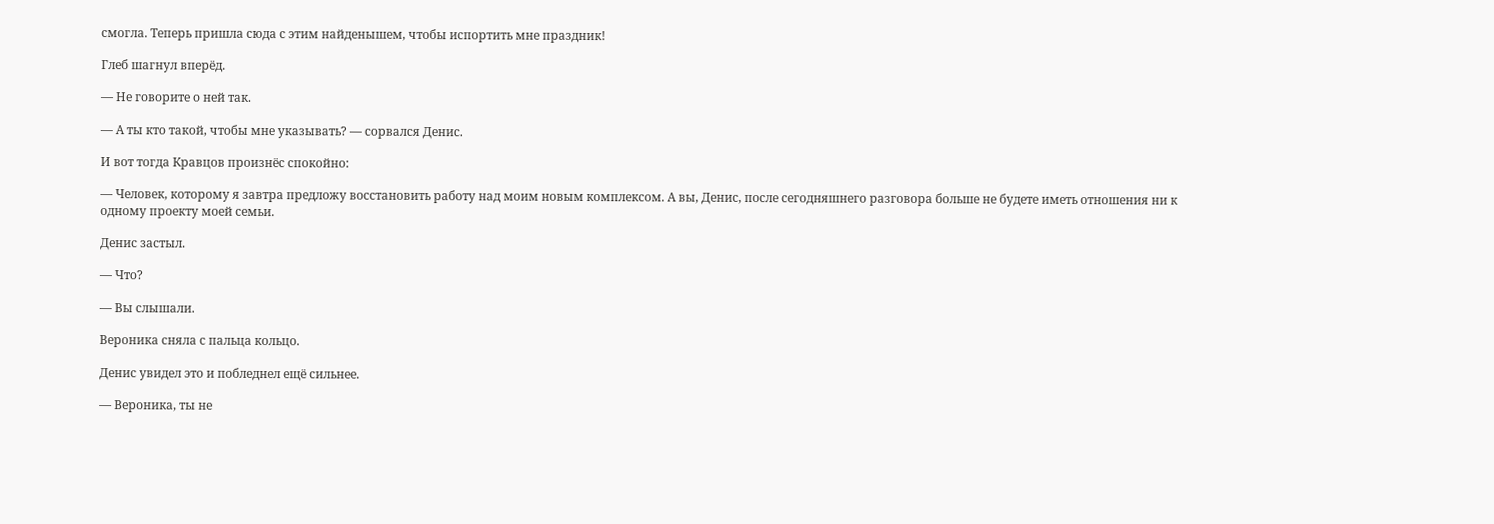смогла. Теперь пришла сюда с этим найденышем, чтобы испортить мне праздник!

Глеб шагнул вперёд.

— Не говорите о ней так.

— А ты кто такой, чтобы мне указывать? — сорвался Денис.

И вот тогда Кравцов произнёс спокойно:

— Человек, которому я завтра предложу восстановить работу над моим новым комплексом. А вы, Денис, после сегодняшнего разговора больше не будете иметь отношения ни к одному проекту моей семьи.

Денис застыл.

— Что?

— Вы слышали.

Вероника сняла с пальца кольцо.

Денис увидел это и побледнел ещё сильнее.

— Вероника, ты не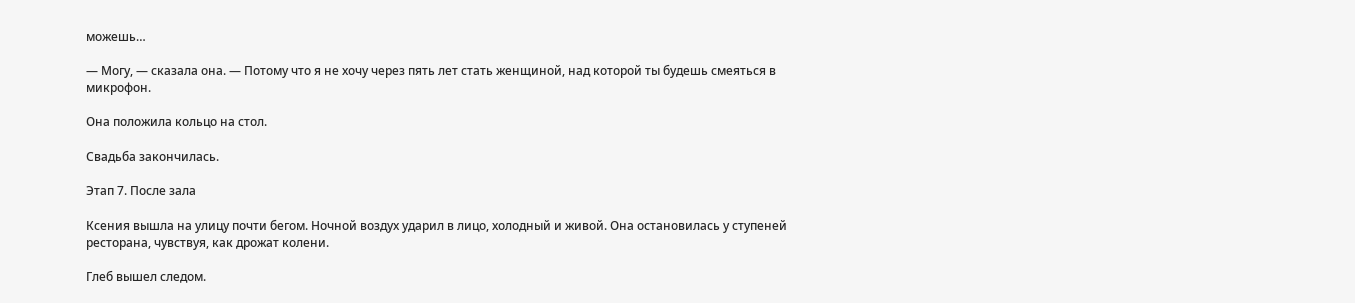можешь…

— Могу, — сказала она. — Потому что я не хочу через пять лет стать женщиной, над которой ты будешь смеяться в микрофон.

Она положила кольцо на стол.

Свадьба закончилась.

Этап 7. После зала

Ксения вышла на улицу почти бегом. Ночной воздух ударил в лицо, холодный и живой. Она остановилась у ступеней ресторана, чувствуя, как дрожат колени.

Глеб вышел следом.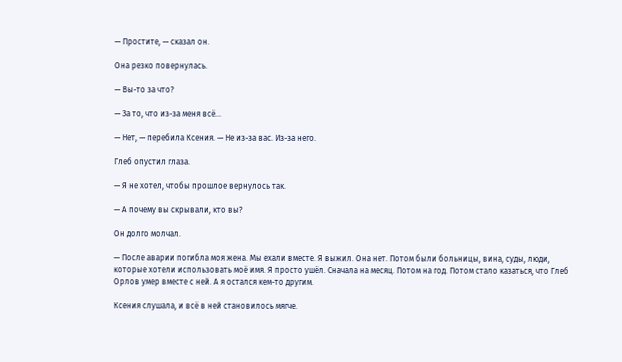— Простите, — сказал он.

Она резко повернулась.

— Вы-то за что?

— За то, что из-за меня всё…

— Нет, — перебила Ксения. — Не из-за вас. Из-за него.

Глеб опустил глаза.

— Я не хотел, чтобы прошлое вернулось так.

— А почему вы скрывали, кто вы?

Он долго молчал.

— После аварии погибла моя жена. Мы ехали вместе. Я выжил. Она нет. Потом были больницы, вина, суды, люди, которые хотели использовать моё имя. Я просто ушёл. Сначала на месяц. Потом на год. Потом стало казаться, что Глеб Орлов умер вместе с ней. А я остался кем-то другим.

Ксения слушала, и всё в ней становилось мягче.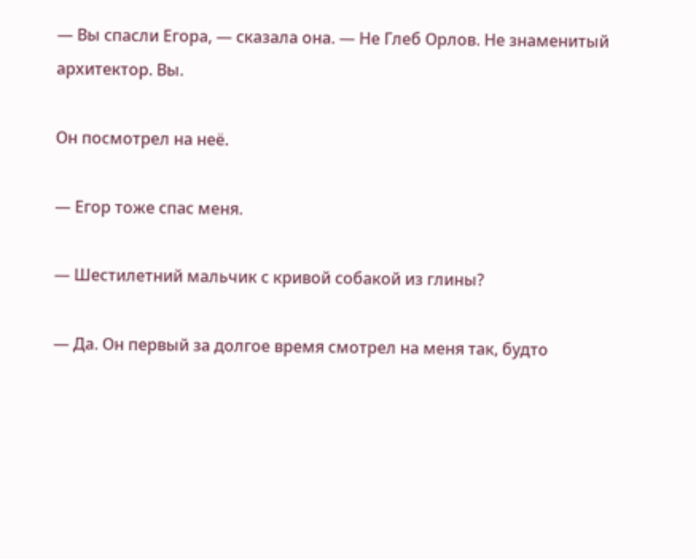— Вы спасли Егора, — сказала она. — Не Глеб Орлов. Не знаменитый архитектор. Вы.

Он посмотрел на неё.

— Егор тоже спас меня.

— Шестилетний мальчик с кривой собакой из глины?

— Да. Он первый за долгое время смотрел на меня так, будто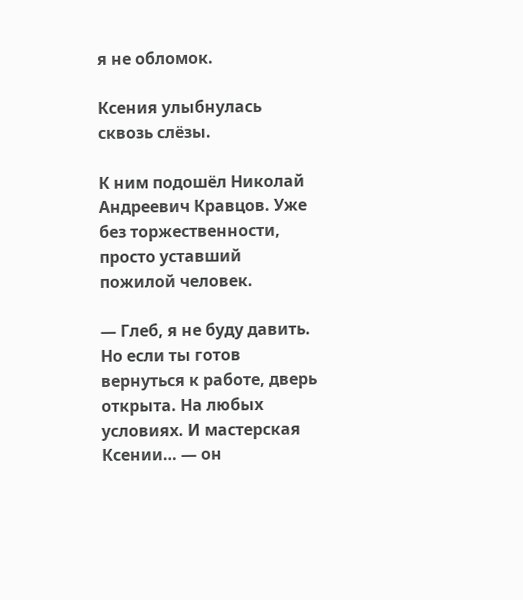я не обломок.

Ксения улыбнулась сквозь слёзы.

К ним подошёл Николай Андреевич Кравцов. Уже без торжественности, просто уставший пожилой человек.

— Глеб, я не буду давить. Но если ты готов вернуться к работе, дверь открыта. На любых условиях. И мастерская Ксении… — он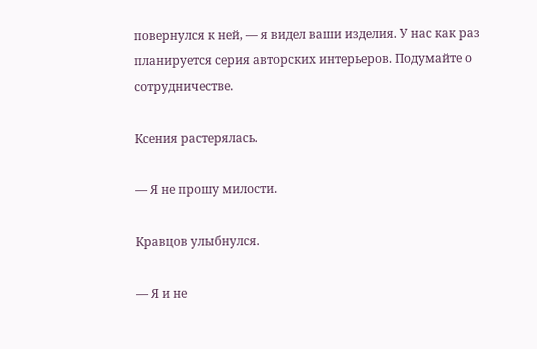повернулся к ней, — я видел ваши изделия. У нас как раз планируется серия авторских интерьеров. Подумайте о сотрудничестве.

Ксения растерялась.

— Я не прошу милости.

Кравцов улыбнулся.

— Я и не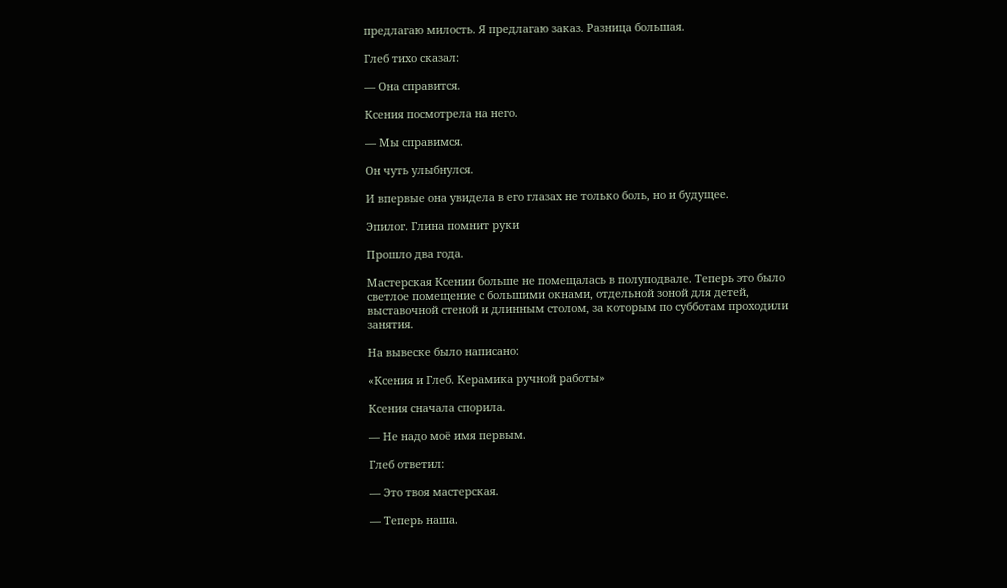предлагаю милость. Я предлагаю заказ. Разница большая.

Глеб тихо сказал:

— Она справится.

Ксения посмотрела на него.

— Мы справимся.

Он чуть улыбнулся.

И впервые она увидела в его глазах не только боль, но и будущее.

Эпилог. Глина помнит руки

Прошло два года.

Мастерская Ксении больше не помещалась в полуподвале. Теперь это было светлое помещение с большими окнами, отдельной зоной для детей, выставочной стеной и длинным столом, за которым по субботам проходили занятия.

На вывеске было написано:

«Ксения и Глеб. Керамика ручной работы»

Ксения сначала спорила.

— Не надо моё имя первым.

Глеб ответил:

— Это твоя мастерская.

— Теперь наша.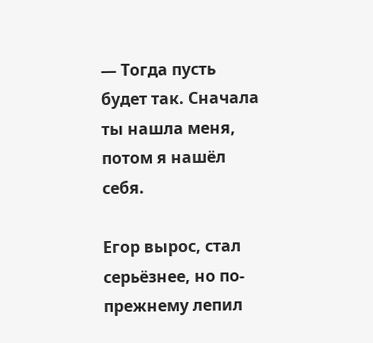— Тогда пусть будет так. Сначала ты нашла меня, потом я нашёл себя.

Егор вырос, стал серьёзнее, но по-прежнему лепил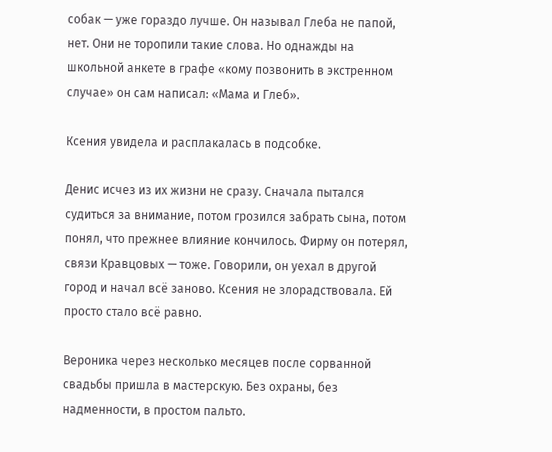собак — уже гораздо лучше. Он называл Глеба не папой, нет. Они не торопили такие слова. Но однажды на школьной анкете в графе «кому позвонить в экстренном случае» он сам написал: «Мама и Глеб».

Ксения увидела и расплакалась в подсобке.

Денис исчез из их жизни не сразу. Сначала пытался судиться за внимание, потом грозился забрать сына, потом понял, что прежнее влияние кончилось. Фирму он потерял, связи Кравцовых — тоже. Говорили, он уехал в другой город и начал всё заново. Ксения не злорадствовала. Ей просто стало всё равно.

Вероника через несколько месяцев после сорванной свадьбы пришла в мастерскую. Без охраны, без надменности, в простом пальто.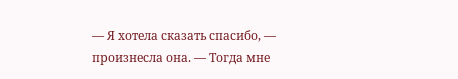— Я хотела сказать спасибо, — произнесла она. — Тогда мне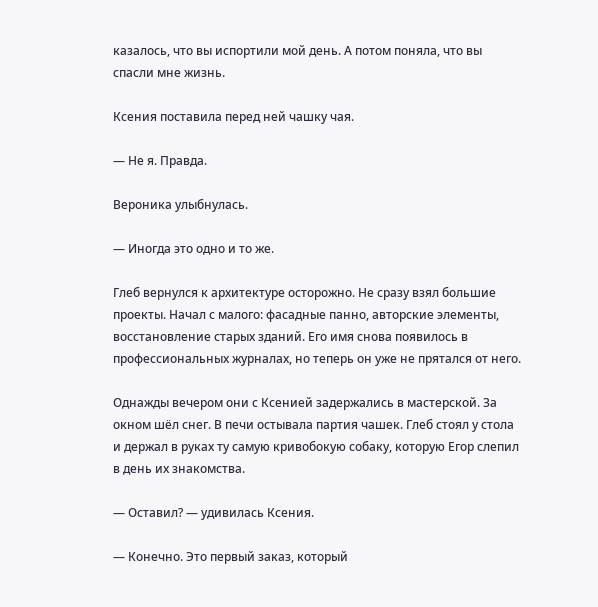казалось, что вы испортили мой день. А потом поняла, что вы спасли мне жизнь.

Ксения поставила перед ней чашку чая.

— Не я. Правда.

Вероника улыбнулась.

— Иногда это одно и то же.

Глеб вернулся к архитектуре осторожно. Не сразу взял большие проекты. Начал с малого: фасадные панно, авторские элементы, восстановление старых зданий. Его имя снова появилось в профессиональных журналах, но теперь он уже не прятался от него.

Однажды вечером они с Ксенией задержались в мастерской. За окном шёл снег. В печи остывала партия чашек. Глеб стоял у стола и держал в руках ту самую кривобокую собаку, которую Егор слепил в день их знакомства.

— Оставил? — удивилась Ксения.

— Конечно. Это первый заказ, который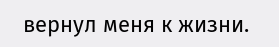вернул меня к жизни.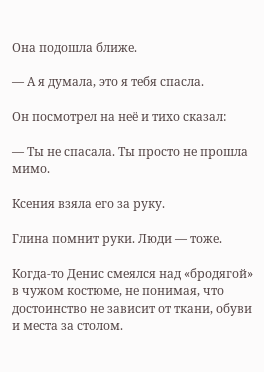Она подошла ближе.

— А я думала, это я тебя спасла.

Он посмотрел на неё и тихо сказал:

— Ты не спасала. Ты просто не прошла мимо.

Ксения взяла его за руку.

Глина помнит руки. Люди — тоже.

Когда-то Денис смеялся над «бродягой» в чужом костюме, не понимая, что достоинство не зависит от ткани, обуви и места за столом.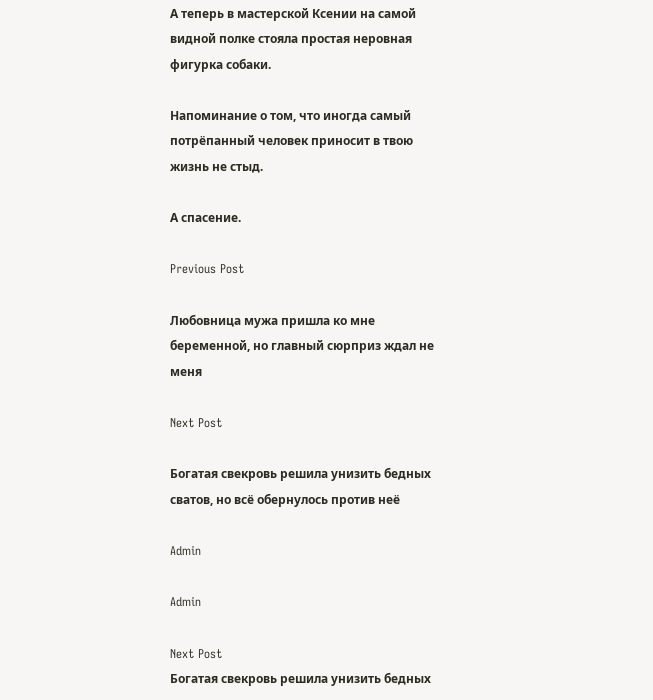А теперь в мастерской Ксении на самой видной полке стояла простая неровная фигурка собаки.

Напоминание о том, что иногда самый потрёпанный человек приносит в твою жизнь не стыд.

А спасение.

Previous Post

Любовница мужа пришла ко мне беременной, но главный сюрприз ждал не меня

Next Post

Богатая свекровь решила унизить бедных сватов, но всё обернулось против неё

Admin

Admin

Next Post
Богатая свекровь решила унизить бедных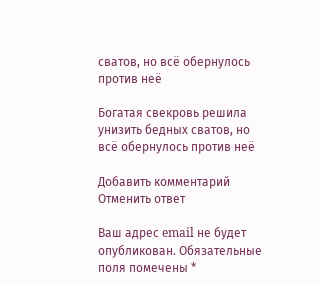сватов, но всё обернулось против неё

Богатая свекровь решила унизить бедных сватов, но всё обернулось против неё

Добавить комментарий Отменить ответ

Ваш адрес email не будет опубликован. Обязательные поля помечены *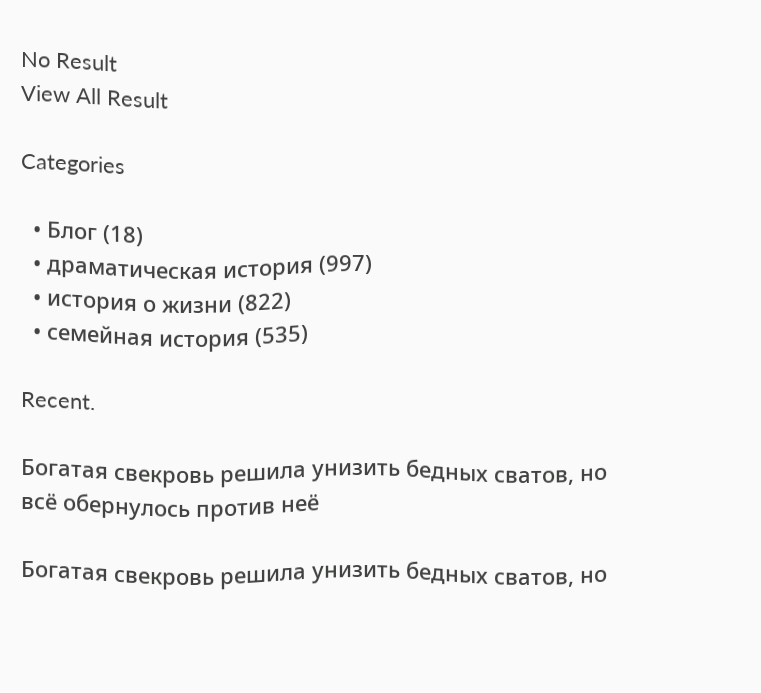No Result
View All Result

Categories

  • Блог (18)
  • драматическая история (997)
  • история о жизни (822)
  • семейная история (535)

Recent.

Богатая свекровь решила унизить бедных сватов, но всё обернулось против неё

Богатая свекровь решила унизить бедных сватов, но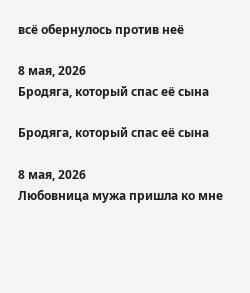всё обернулось против неё

8 мая, 2026
Бродяга, который спас её сына

Бродяга, который спас её сына

8 мая, 2026
Любовница мужа пришла ко мне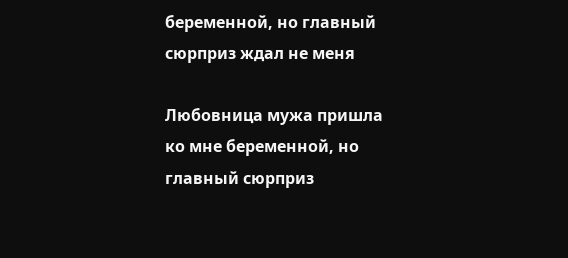беременной, но главный сюрприз ждал не меня

Любовница мужа пришла ко мне беременной, но главный сюрприз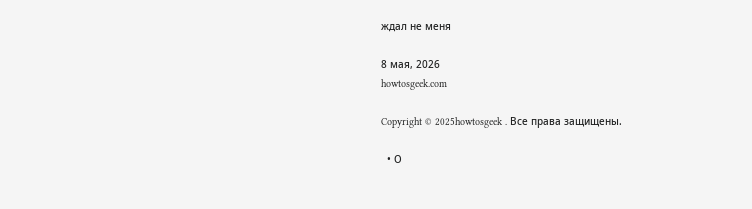ждал не меня

8 мая, 2026
howtosgeek.com

Copyright © 2025howtosgeek . Все права защищены.

  • О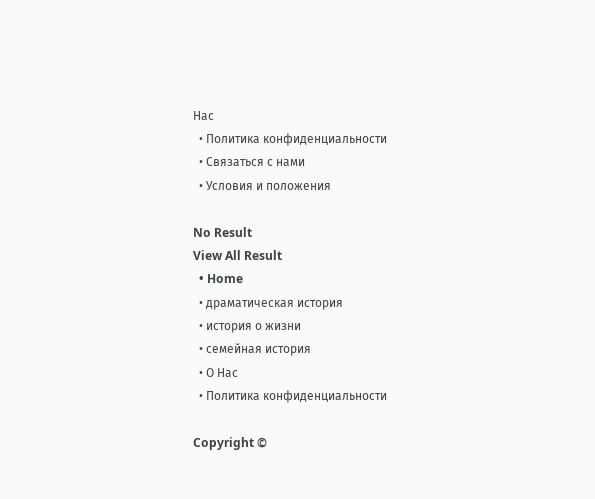Нас
  • Политика конфиденциальности
  • Связаться с нами
  • Условия и положения

No Result
View All Result
  • Home
  • драматическая история
  • история о жизни
  • семейная история
  • О Нас
  • Политика конфиденциальности

Copyright ©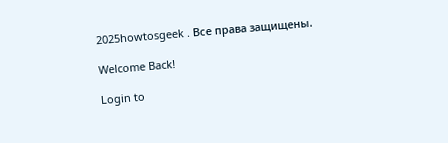2025howtosgeek . Все права защищены.

Welcome Back!

Login to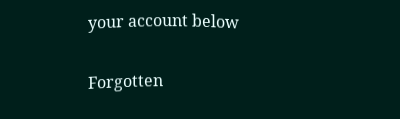your account below

Forgotten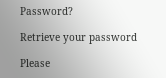Password?

Retrieve your password

Please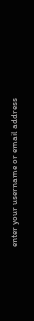enter your username or email address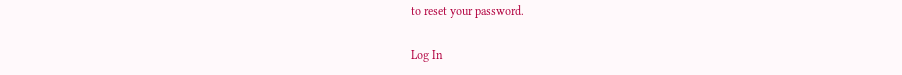to reset your password.

Log In